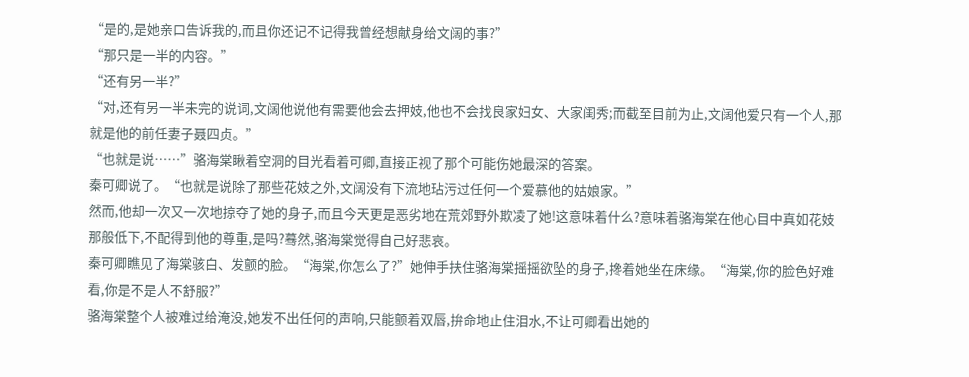“是的,是她亲口告诉我的,而且你还记不记得我曾经想献身给文阔的事?”
“那只是一半的内容。”
“还有另一半?”
“对,还有另一半未完的说词,文阔他说他有需要他会去押妓,他也不会找良家妇女、大家闺秀;而截至目前为止,文阔他爱只有一个人,那就是他的前任妻子聂四贞。”
“也就是说……”骆海棠瞅着空洞的目光看着可卿,直接正视了那个可能伤她最深的答案。
秦可卿说了。“也就是说除了那些花妓之外,文阔没有下流地玷污过任何一个爱慕他的姑娘家。”
然而,他却一次又一次地掠夺了她的身子,而且今天更是恶劣地在荒郊野外欺凌了她!这意味着什么?意味着骆海棠在他心目中真如花妓那般低下,不配得到他的尊重,是吗?蓦然,骆海棠觉得自己好悲哀。
秦可卿瞧见了海棠骇白、发颤的脸。“海棠,你怎么了?”她伸手扶住骆海棠摇摇欲坠的身子,搀着她坐在床缘。“海棠,你的脸色好难看,你是不是人不舒服?”
骆海棠整个人被难过给淹没,她发不出任何的声响,只能颤着双唇,拚命地止住泪水,不让可卿看出她的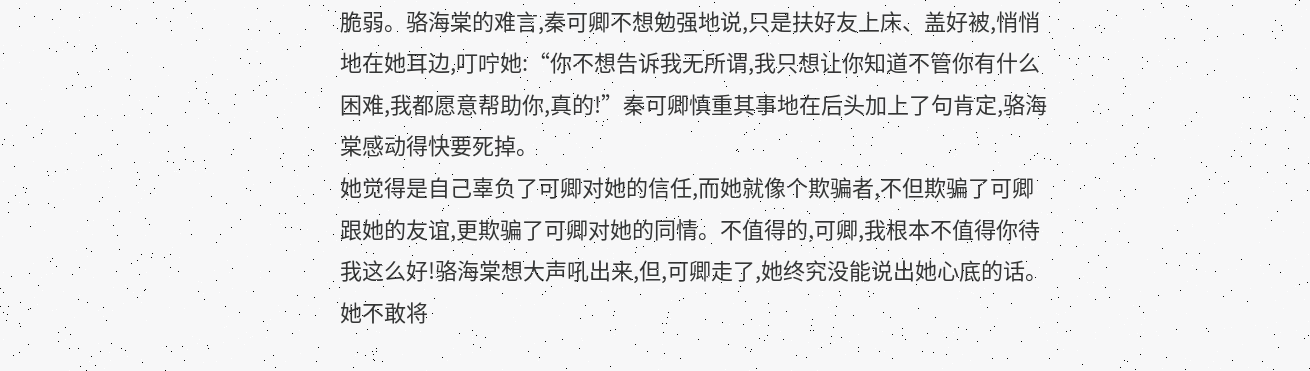脆弱。骆海棠的难言,秦可卿不想勉强地说,只是扶好友上床、盖好被,悄悄地在她耳边,叮咛她:“你不想告诉我无所谓,我只想让你知道不管你有什么困难,我都愿意帮助你,真的!”秦可卿慎重其事地在后头加上了句肯定,骆海棠感动得快要死掉。
她觉得是自己辜负了可卿对她的信任,而她就像个欺骗者,不但欺骗了可卿跟她的友谊,更欺骗了可卿对她的同情。不值得的,可卿,我根本不值得你待我这么好!骆海棠想大声吼出来,但,可卿走了,她终究没能说出她心底的话。她不敢将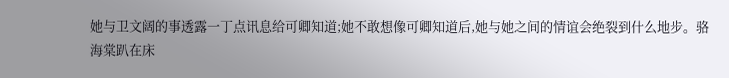她与卫文阔的事透露一丁点讯息给可卿知道;她不敢想像可卿知道后,她与她之间的情谊会绝裂到什么地步。骆海棠趴在床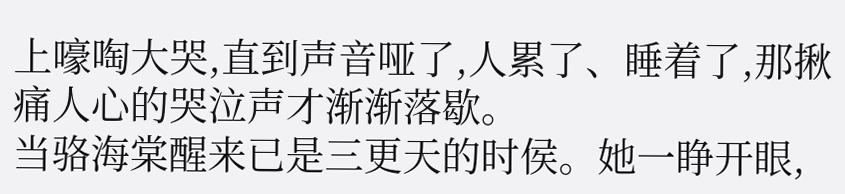上嚎啕大哭,直到声音哑了,人累了、睡着了,那揪痛人心的哭泣声才渐渐落歇。
当骆海棠醒来已是三更天的时侯。她一睁开眼,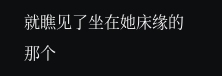就瞧见了坐在她床缘的那个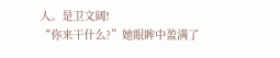人。是卫文阔!
“你来干什么?”她眼眸中盈满了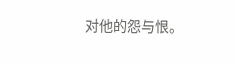对他的怨与恨。